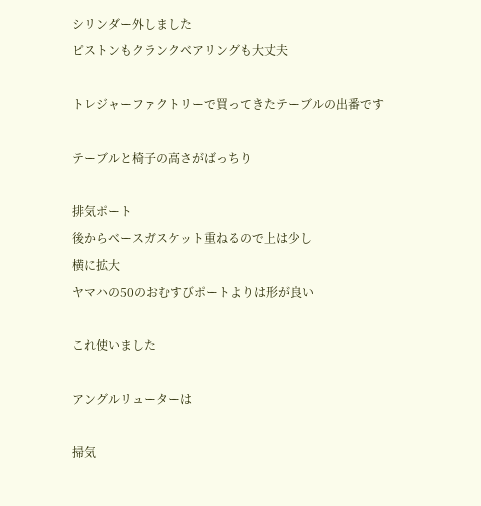シリンダー外しました
ピストンもクランクベアリングも大丈夫

トレジャーファクトリーで買ってきたテーブルの出番です

テーブルと椅子の高さがばっちり

排気ポート
後からベースガスケット重ねるので上は少し
横に拡大
ヤマハの50のおむすびポートよりは形が良い

これ使いました

アングルリューターは

掃気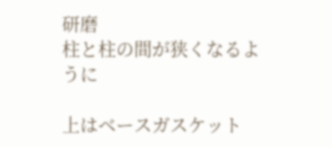研磨
柱と柱の間が狭くなるように

上はベースガスケット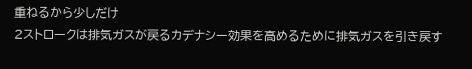重ねるから少しだけ
2ストロークは排気ガスが戻るカデナシー効果を高めるために排気ガスを引き戻す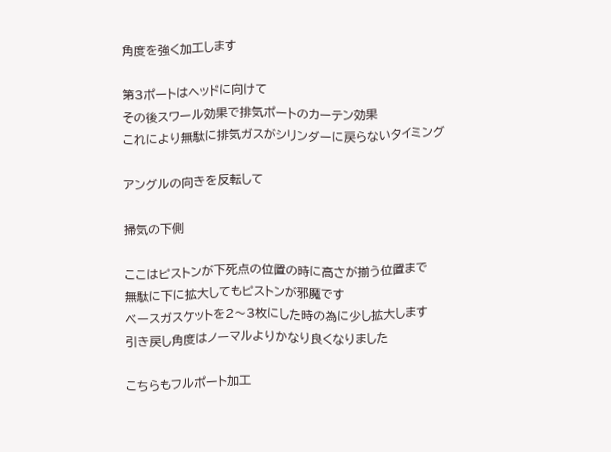角度を強く加工します

第3ポートはヘッドに向けて
その後スワール効果で排気ポートのカーテン効果
これにより無駄に排気ガスがシリンダーに戻らないタイミング

アングルの向きを反転して

掃気の下側

ここはピストンが下死点の位置の時に高さが揃う位置まで
無駄に下に拡大してもピストンが邪魔です
ベースガスケットを2〜3枚にした時の為に少し拡大します
引き戻し角度はノーマルよりかなり良くなりました

こちらもフルポート加工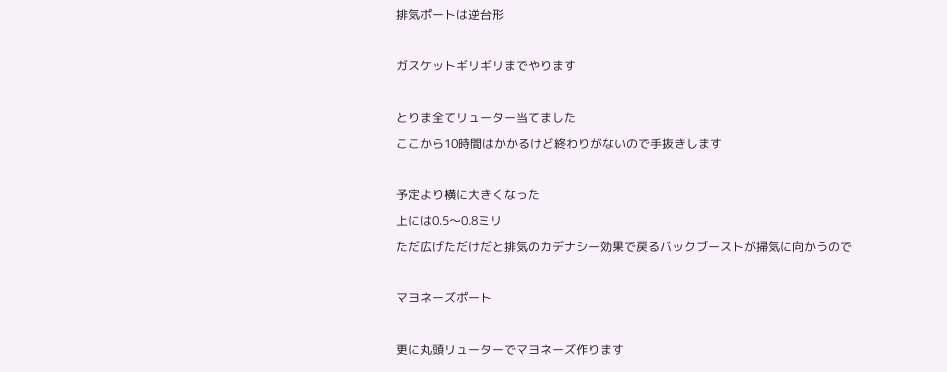排気ポートは逆台形

ガスケットギリギリまでやります

とりま全てリューター当てました
ここから10時間はかかるけど終わりがないので手抜きします

予定より横に大きくなった
上には0.5〜0.8ミリ
ただ広げただけだと排気のカデナシー効果で戻るバックブーストが掃気に向かうので

マヨネーズポート

更に丸頭リューターでマヨネーズ作ります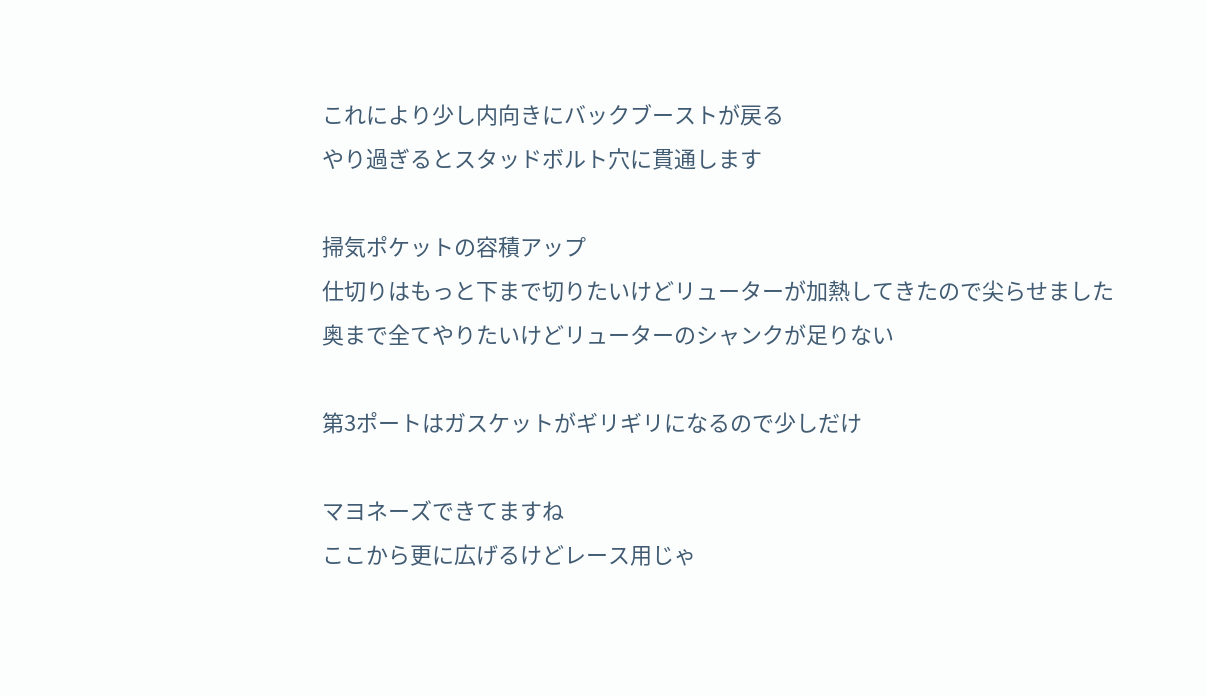これにより少し内向きにバックブーストが戻る
やり過ぎるとスタッドボルト穴に貫通します

掃気ポケットの容積アップ
仕切りはもっと下まで切りたいけどリューターが加熱してきたので尖らせました
奥まで全てやりたいけどリューターのシャンクが足りない

第3ポートはガスケットがギリギリになるので少しだけ

マヨネーズできてますね
ここから更に広げるけどレース用じゃ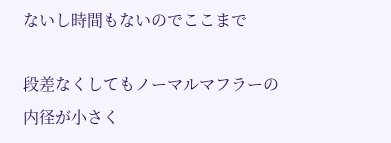ないし時間もないのでここまで

段差なくしてもノーマルマフラーの内径が小さく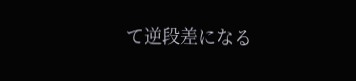て逆段差になる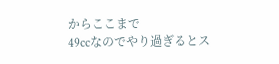からここまで
49ccなのでやり過ぎるとス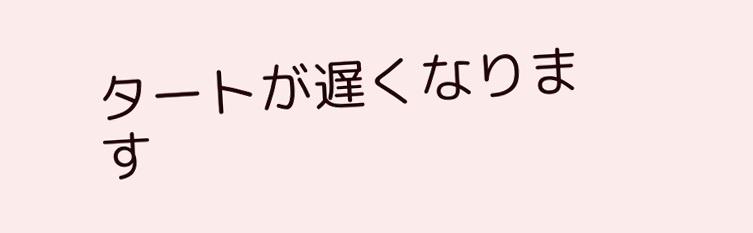タートが遅くなります